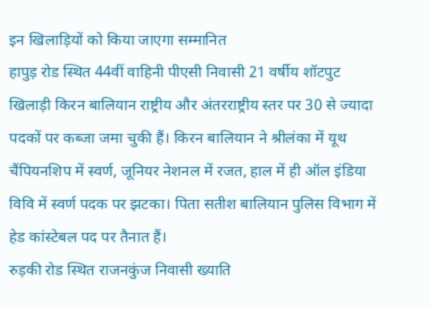इन खिलाड़ियों को किया जाएगा सम्मानित
हापुड़ रोड स्थित 44वीं वाहिनी पीएसी निवासी 21 वर्षीय शॉटपुट खिलाड़ी किरन बालियान राष्ट्रीय और अंतरराष्ट्रीय स्तर पर 30 से ज्यादा पदकों पर कब्जा जमा चुकी हैं। किरन बालियान ने श्रीलंका में यूथ चैंपियनशिप में स्वर्ण, जूनियर नेशनल में रजत, हाल में ही ऑल इंडिया विवि में स्वर्ण पदक पर झटका। पिता सतीश बालियान पुलिस विभाग में हेड कांस्टेबल पद पर तैनात हैं।
रुड़की रोड स्थित राजनकुंज निवासी ख्याति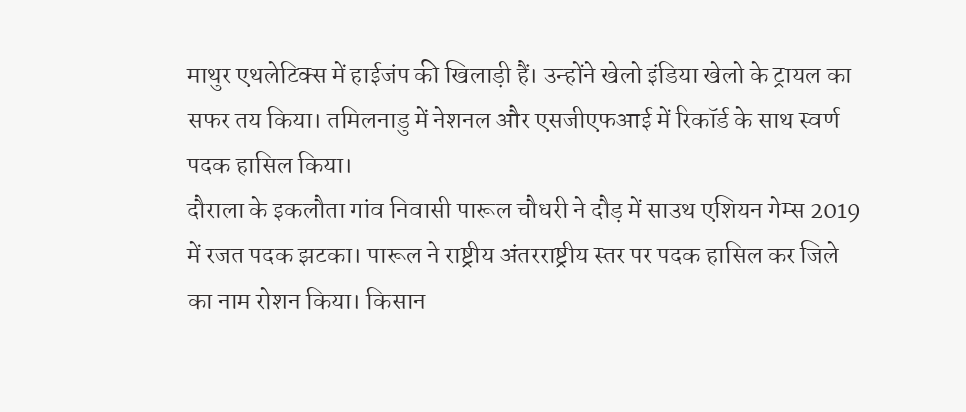माथुर एथलेटिक्स में हाईजंप की खिलाड़ी हैं। उन्होंने खेलो इंडिया खेलो के ट्रायल का सफर तय किया। तमिलनाडु में नेशनल और एसजीएफआई में रिकॉर्ड के साथ स्वर्ण पदक हासिल किया।
दौराला के इकलौता गांव निवासी पारूल चौधरी ने दौड़ में साउथ एशियन गेम्स 2019 में रजत पदक झटका। पारूल ने राष्ट्रीय अंतरराष्ट्रीय स्तर पर पदक हासिल कर जिले का नाम रोशन किया। किसान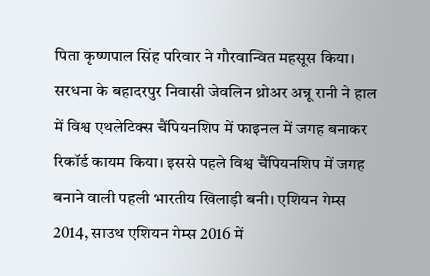पिता कृष्णपाल सिंह परिवार ने गौरवान्वित महसूस किया।
सरधना के बहादरपुर निवासी जेवलिन थ्रोअर अन्नू रानी ने हाल में विश्व एथलेटिक्स चैंपियनशिप में फाइनल में जगह बनाकर रिकॉर्ड कायम किया। इससे पहले विश्व चैंपियनशिप में जगह बनाने वाली पहली भारतीय खिलाड़ी बनी। एशियन गेम्स 2014, साउथ एशियन गेम्स 2016 में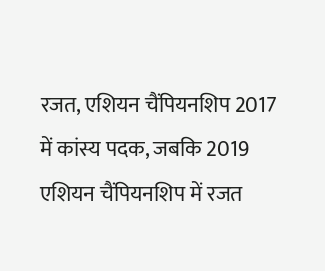रजत, एशियन चैंपियनशिप 2017 में कांस्य पदक, जबकि 2019 एशियन चैंपियनशिप में रजत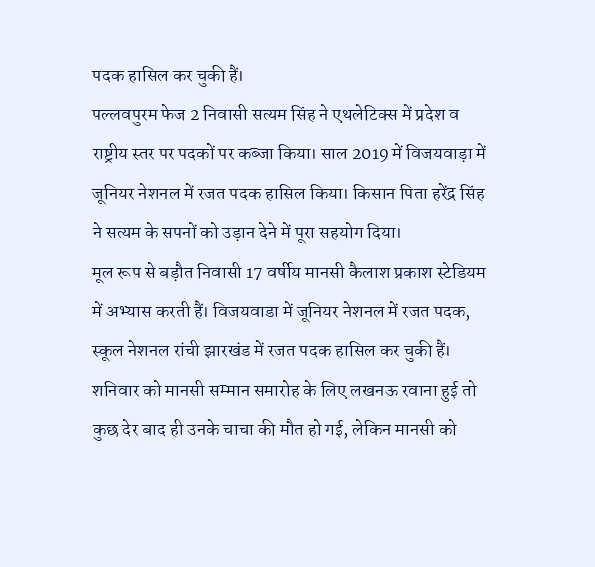पदक हासिल कर चुकी हैं।
पल्लवपुरम फेज 2 निवासी सत्यम सिंह ने एथलेटिक्स में प्रदेश व राष्ट्रीय स्तर पर पदकों पर कब्जा किया। साल 2019 में विजयवाड़ा में जूनियर नेशनल में रजत पदक हासिल किया। किसान पिता हरेंद्र सिंह ने सत्यम के सपनों को उड़ान देने में पूरा सहयोग दिया।
मूल रूप से बड़ौत निवासी 17 वर्षीय मानसी कैलाश प्रकाश स्टेडियम में अभ्यास करती हैं। विजयवाडा में जूनियर नेशनल में रजत पदक, स्कूल नेशनल रांची झारखंड में रजत पदक हासिल कर चुकी हैं। शनिवार को मानसी सम्मान समारोह के लिए लखनऊ रवाना हुई तो कुछ देर बाद ही उनके चाचा की मौत हो गई, लेकिन मानसी को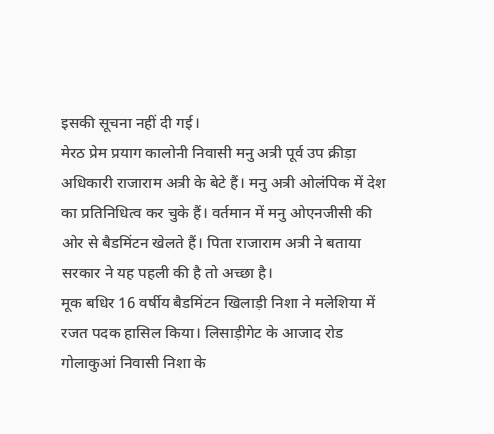इसकी सूचना नहीं दी गई।
मेरठ प्रेम प्रयाग कालोनी निवासी मनु अत्री पूर्व उप क्रीड़ा अधिकारी राजाराम अत्री के बेटे हैं। मनु अत्री ओलंपिक में देश का प्रतिनिधित्व कर चुके हैं। वर्तमान में मनु ओएनजीसी की ओर से बैडमिंटन खेलते हैं। पिता राजाराम अत्री ने बताया सरकार ने यह पहली की है तो अच्छा है।
मूक बधिर 16 वर्षीय बैडमिंटन खिलाड़ी निशा ने मलेशिया में रजत पदक हासिल किया। लिसाड़ीगेट के आजाद रोड गोलाकुआं निवासी निशा के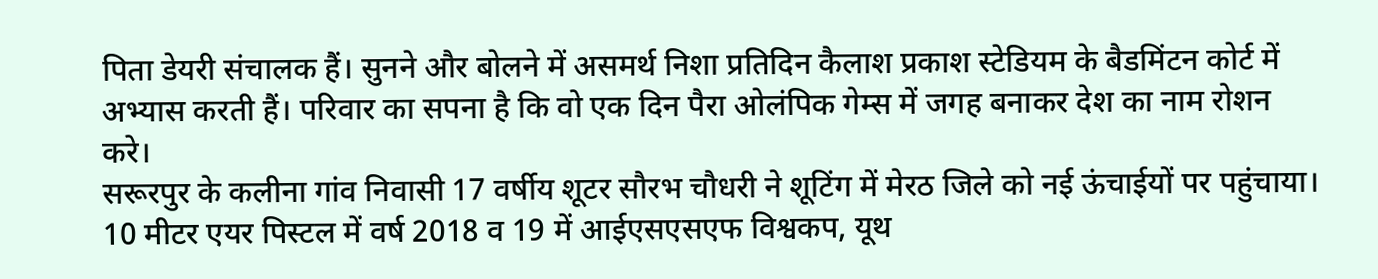पिता डेयरी संचालक हैं। सुनने और बोलने में असमर्थ निशा प्रतिदिन कैलाश प्रकाश स्टेडियम के बैडमिंटन कोर्ट में अभ्यास करती हैं। परिवार का सपना है कि वो एक दिन पैरा ओलंपिक गेम्स में जगह बनाकर देश का नाम रोशन करे।
सरूरपुर के कलीना गांव निवासी 17 वर्षीय शूटर सौरभ चौधरी ने शूटिंग में मेरठ जिले को नई ऊंचाईयों पर पहुंचाया। 10 मीटर एयर पिस्टल में वर्ष 2018 व 19 में आईएसएसएफ विश्वकप, यूथ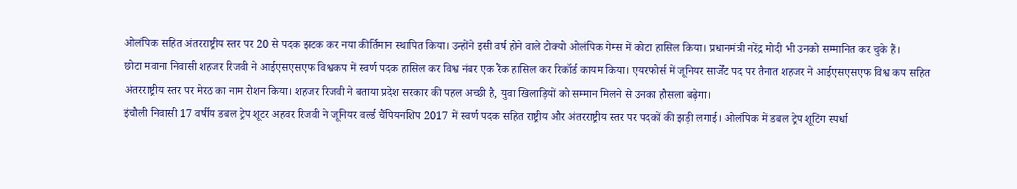ओलंपिक सहित अंतरराष्ट्रीय स्तर पर 20 से पदक झटक कर नया कीर्तिमान स्थापित किया। उन्होंने इसी वर्ष होने वाले टोक्यो ओलंपिक गेम्स में कोटा हासिल किया। प्रधानमंत्री नरेंद्र मोदी भी उनको सम्मानित कर चुके हैं।
छोटा मवाना निवासी शहजर रिजवी ने आईएसएसएफ विश्वकप में स्वर्ण पदक हासिल कर विश्व नंबर एक रैंक हासिल कर रिकॉर्ड कायम किया। एयरफोर्स में जूनियर सार्जेंट पद पर तैनात शहजर ने आईएसएसएफ विश्व कप सहित अंतरराष्ट्रीय स्तर पर मेरठ का नाम रोशन किया। शहजर रिजवी ने बताया प्रदेश सरकार की पहल अच्छी है, युवा खिलाड़ियों को सम्मान मिलने से उनका हौसला बढ़ेगा।
इंचौली निवासी 17 वर्षीय डबल ट्रेप शूटर अहवर रिजवी ने जूनियर वर्ल्ड चैंपियनशिप 2017 में स्वर्ण पदक सहित राष्ट्रीय और अंतरराष्ट्रीय स्तर पर पदकों की झड़ी लगाई। ओलंपिक में डबल ट्रेप शूटिंग स्पर्धा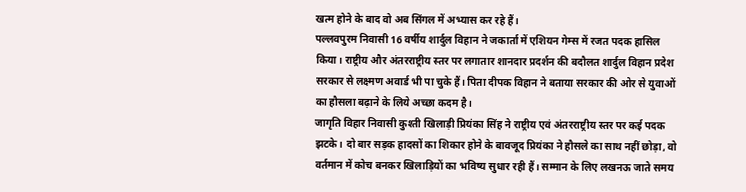खत्म होने के बाद वो अब सिंगल में अभ्यास कर रहे हैं।
पल्लवपुरम निवासी 16 वर्षीय शार्दुल विहान ने जकार्ता में एशियन गेम्स में रजत पदक हासिल किया। राष्ट्रीय और अंतरराष्ट्रीय स्तर पर लगातार शानदार प्रदर्शन की बदौलत शार्दुल विहान प्रदेश सरकार से लक्ष्मण अवार्ड भी पा चुके हैं। पिता दीपक विहान ने बताया सरकार की ओर से युवाओं का हौसला बढ़ाने के लिये अच्छा कदम है।
जागृति विहार निवासी कुश्ती खिलाड़ी प्रियंका सिंह ने राष्ट्रीय एवं अंतरराष्ट्रीय स्तर पर कई पदक झटके। दो बार सड़क हादसों का शिकार होने के बावजूद प्रियंका ने हौसले का साथ नहीं छोड़ा, वो वर्तमान में कोच बनकर खिलाड़ियों का भविष्य सुधार रही हैं। सम्मान के लिए लखनऊ जाते समय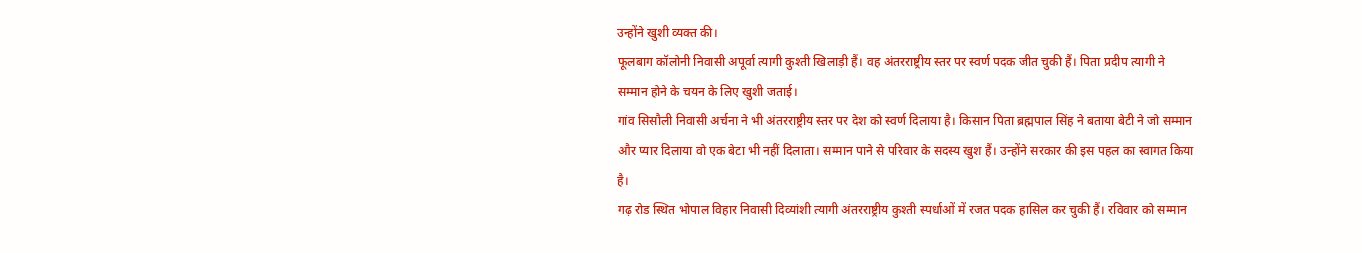उन्होंने खुशी व्यक्त की।
फूलबाग कॉलोनी निवासी अपूर्वा त्यागी कुश्ती खिलाड़ी हैं। वह अंतरराष्ट्रीय स्तर पर स्वर्ण पदक जीत चुकी हैं। पिता प्रदीप त्यागी ने सम्मान होने के चयन के लिए खुशी जताई।
गांव सिसौली निवासी अर्चना ने भी अंतरराष्ट्रीय स्तर पर देश को स्वर्ण दिलाया है। किसान पिता ब्रह्मपाल सिंह ने बताया बेटी ने जो सम्मान और प्यार दिलाया वो एक बेटा भी नहीं दिलाता। सम्मान पाने से परिवार के सदस्य खुश हैं। उन्होंने सरकार की इस पहल का स्वागत किया है।
गढ़ रोड स्थित भोपाल विहार निवासी दिव्यांशी त्यागी अंतरराष्ट्रीय कुश्ती स्पर्धाओं में रजत पदक हासिल कर चुकी हैं। रविवार को सम्मान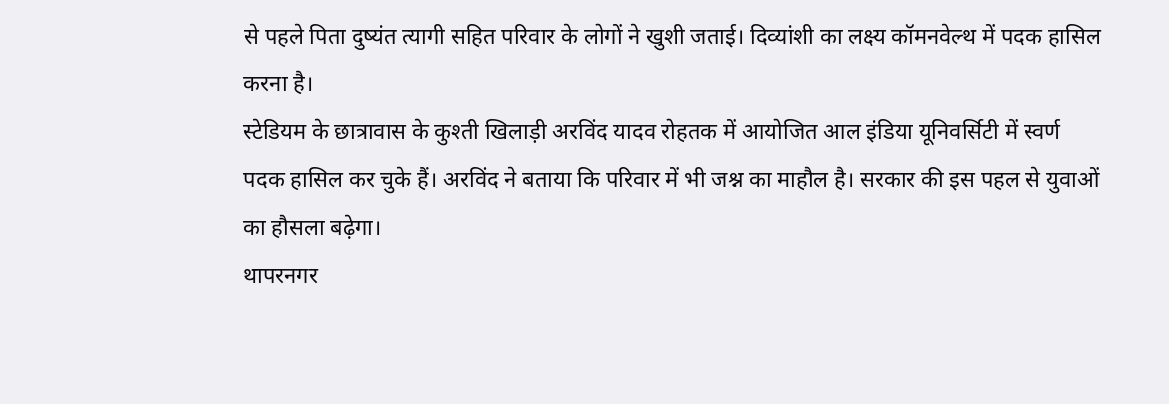से पहले पिता दुष्यंत त्यागी सहित परिवार के लोगों ने खुशी जताई। दिव्यांशी का लक्ष्य कॉमनवेल्थ में पदक हासिल करना है।
स्टेडियम के छात्रावास के कुश्ती खिलाड़ी अरविंद यादव रोहतक में आयोजित आल इंडिया यूनिवर्सिटी में स्वर्ण पदक हासिल कर चुके हैं। अरविंद ने बताया कि परिवार में भी जश्न का माहौल है। सरकार की इस पहल से युवाओं का हौसला बढ़ेगा।
थापरनगर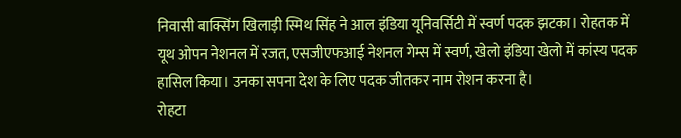निवासी बाक्सिंग खिलाड़ी स्मिथ सिंह ने आल इंडिया यूनिवर्सिटी में स्वर्ण पदक झटका। रोहतक में यूथ ओपन नेशनल में रजत, एसजीएफआई नेशनल गेम्स में स्वर्ण, खेलो इंडिया खेलो में कांस्य पदक हासिल किया। उनका सपना देश के लिए पदक जीतकर नाम रोशन करना है।
रोहटा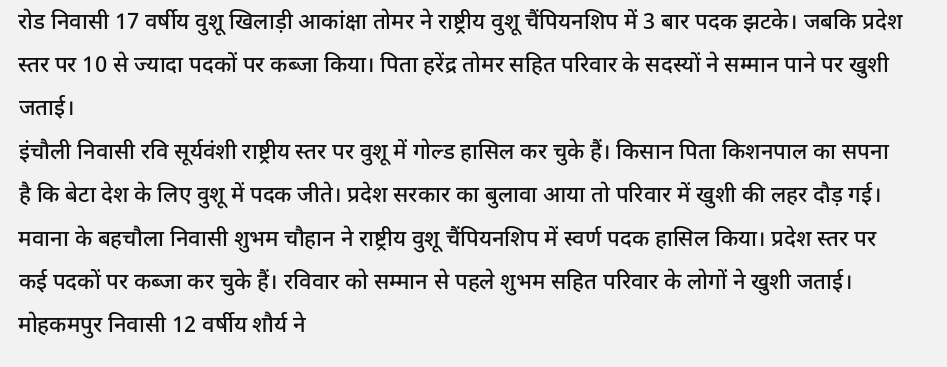रोड निवासी 17 वर्षीय वुशू खिलाड़ी आकांक्षा तोमर ने राष्ट्रीय वुशू चैंपियनशिप में 3 बार पदक झटके। जबकि प्रदेश स्तर पर 10 से ज्यादा पदकों पर कब्जा किया। पिता हरेंद्र तोमर सहित परिवार के सदस्यों ने सम्मान पाने पर खुशी जताई।
इंचौली निवासी रवि सूर्यवंशी राष्ट्रीय स्तर पर वुशू में गोल्ड हासिल कर चुके हैं। किसान पिता किशनपाल का सपना है कि बेटा देश के लिए वुशू में पदक जीते। प्रदेश सरकार का बुलावा आया तो परिवार में खुशी की लहर दौड़ गई।
मवाना के बहचौला निवासी शुभम चौहान ने राष्ट्रीय वुशू चैंपियनशिप में स्वर्ण पदक हासिल किया। प्रदेश स्तर पर कई पदकों पर कब्जा कर चुके हैं। रविवार को सम्मान से पहले शुभम सहित परिवार के लोगों ने खुशी जताई।
मोहकमपुर निवासी 12 वर्षीय शौर्य ने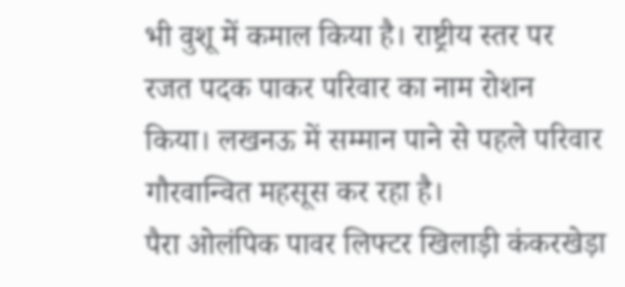भी वुशू में कमाल किया है। राष्ट्रीय स्तर पर रजत पदक पाकर परिवार का नाम रोशन किया। लखनऊ में सम्मान पाने से पहले परिवार गौरवान्वित महसूस कर रहा है।
पैरा ओलंपिक पावर लिफ्टर खिलाड़ी कंकरखेड़ा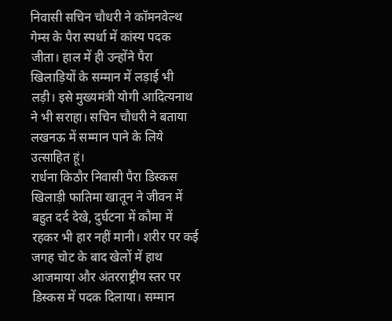निवासी सचिन चौधरी ने कॉमनवेल्थ गेम्स के पैरा स्पर्धा में कांस्य पदक जीता। हाल में ही उन्होंने पैरा खिलाड़ियों के सम्मान में लड़ाई भी लड़ी। इसे मुख्यमंत्री योगी आदित्यनाथ ने भी सराहा। सचिन चौधरी ने बताया लखनऊ में सम्मान पाने के लिये उत्साहित हूं।
रार्धना किठौर निवासी पैरा डिस्कस खिलाड़ी फातिमा खातून ने जीवन में बहुत दर्द देखे, दुर्घटना में कौमा में रहकर भी हार नहीं मानी। शरीर पर कई जगह चोट के बाद खेलों में हाथ आजमाया और अंतरराष्ट्रीय स्तर पर डिस्कस में पदक दिलाया। सम्मान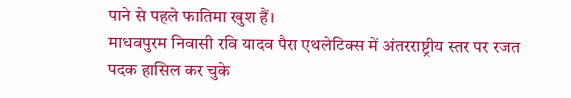पाने से पहले फातिमा खुश हैं।
माधवपुरम निवासी रवि यादव पैरा एथलेटिक्स में अंतरराष्ट्रीय स्तर पर रजत पदक हासिल कर चुके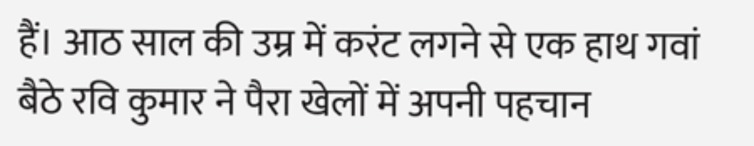हैं। आठ साल की उम्र में करंट लगने से एक हाथ गवां बैठे रवि कुमार ने पैरा खेलों में अपनी पहचान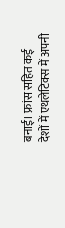बनाई। फ्रांस सहित कई देशों में एथलेटिक्स में अपनी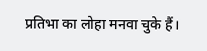प्रतिभा का लोहा मनवा चुके हैं।